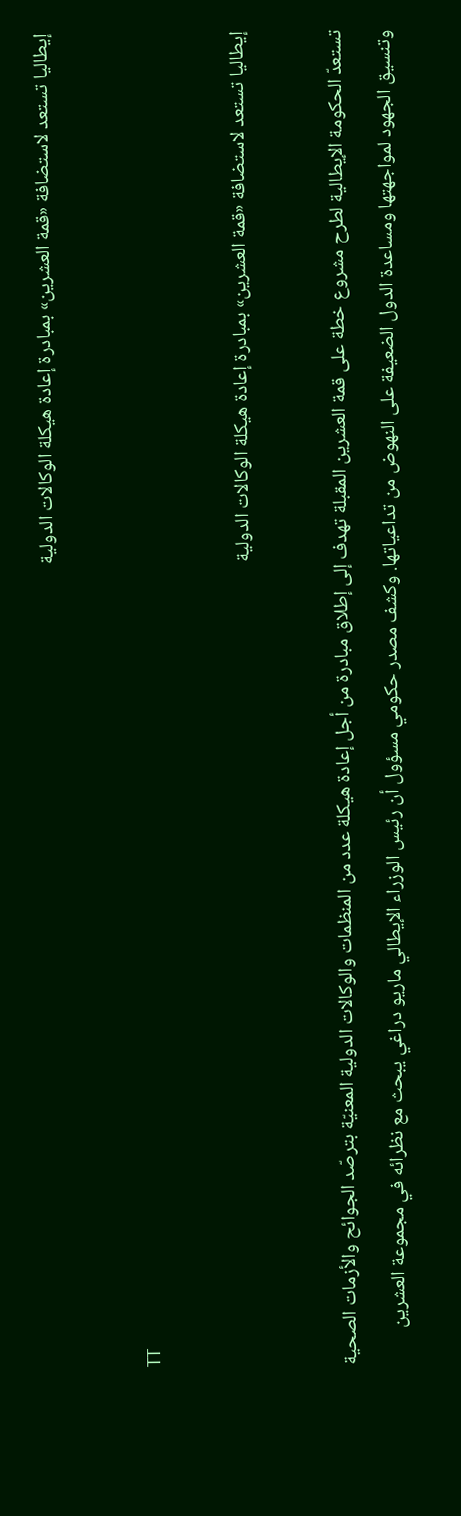إيطاليا تستعد لاستضافة «قمة العشرين» بمبادرة إعادة هيكلة الوكالات الدولية

TT

إيطاليا تستعد لاستضافة «قمة العشرين» بمبادرة إعادة هيكلة الوكالات الدولية

تستعدّ الحكومة الإيطالية لطرح مشروع خطة على قمة العشرين المقبلة تهدف إلى إطلاق مبادرة من أجل إعادة هيكلة عدد من المنظمات والوكالات الدولية المعنيّة بترصّد الجوائح والأزمات الصحية وتنسيق الجهود لمواجهتها ومساعدة الدول الضعيفة على النهوض من تداعياتها. وكشف مصدر حكومي مسؤول أن رئيس الوزراء الإيطالي ماريو دراغي يبحث مع نظرائه في مجموعة العشرين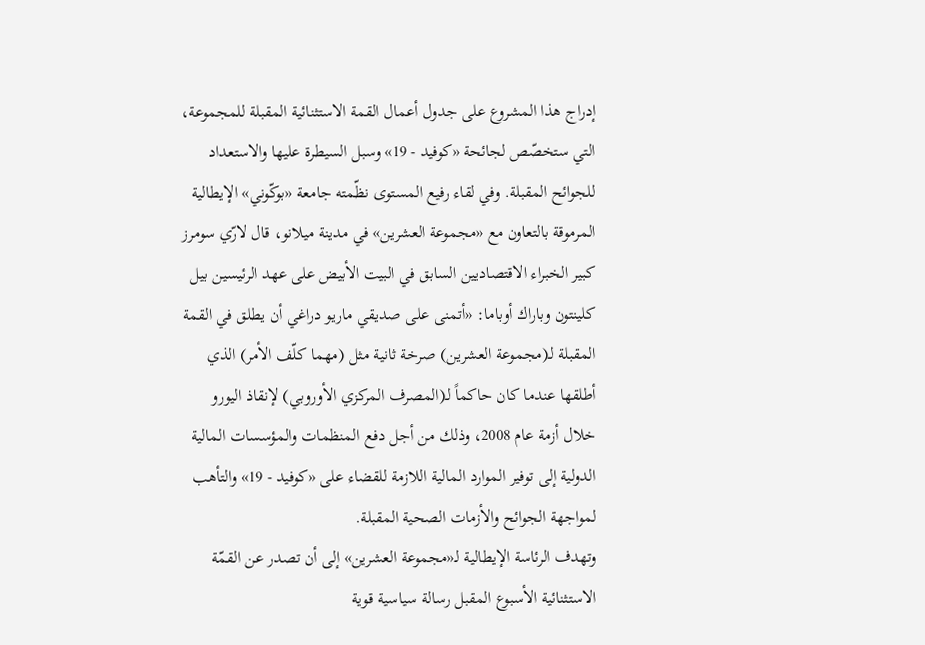إدراج هذا المشروع على جدول أعمال القمة الاستثنائية المقبلة للمجموعة، التي ستخصّص لجائحة «كوفيد - 19» وسبل السيطرة عليها والاستعداد للجوائح المقبلة. وفي لقاء رفيع المستوى نظّمته جامعة «بوكّوني» الإيطالية المرموقة بالتعاون مع «مجموعة العشرين» في مدينة ميلانو، قال لارّي سومرز كبير الخبراء الاقتصاديين السابق في البيت الأبيض على عهد الرئيسين بيل كلينتون وباراك أوباما: «أتمنى على صديقي ماريو دراغي أن يطلق في القمة المقبلة لـ(مجموعة العشرين) صرخة ثانية مثل (مهما كلّف الأمر) الذي أطلقها عندما كان حاكماً لـ(المصرف المركزي الأوروبي) لإنقاذ اليورو خلال أزمة عام 2008، وذلك من أجل دفع المنظمات والمؤسسات المالية الدولية إلى توفير الموارد المالية اللازمة للقضاء على «كوفيد - 19» والتأهب لمواجهة الجوائح والأزمات الصحية المقبلة.
وتهدف الرئاسة الإيطالية لـ«مجموعة العشرين» إلى أن تصدر عن القمّة الاستثنائية الأسبوع المقبل رسالة سياسية قوية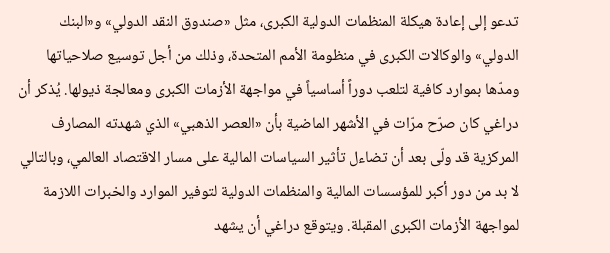تدعو إلى إعادة هيكلة المنظمات الدولية الكبرى، مثل «صندوق النقد الدولي» و«البنك الدولي» والوكالات الكبرى في منظومة الأمم المتحدة، وذلك من أجل توسيع صلاحياتها ومدّها بموارد كافية لتلعب دوراً أساسياً في مواجهة الأزمات الكبرى ومعالجة ذيولها. يُذكر أن دراغي كان صرّح مرّات في الأشهر الماضية بأن «العصر الذهبي» الذي شهدته المصارف المركزية قد ولّى بعد أن تضاءل تأثير السياسات المالية على مسار الاقتصاد العالمي، وبالتالي لا بد من دور أكبر للمؤسسات المالية والمنظمات الدولية لتوفير الموارد والخبرات اللازمة لمواجهة الأزمات الكبرى المقبلة. ويتوقع دراغي أن يشهد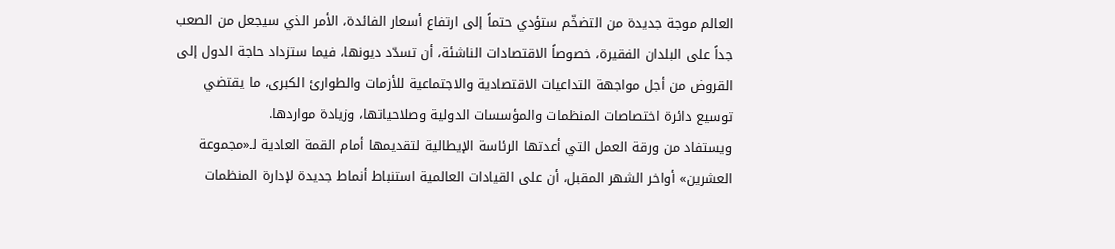العالم موجة جديدة من التضخّم ستؤدي حتماً إلى ارتفاع أسعار الفائدة، الأمر الذي سيجعل من الصعب جداً على البلدان الفقيرة، خصوصاً الاقتصادات الناشئة، أن تسدّد ديونها، فيما ستزداد حاجة الدول إلى القروض من أجل مواجهة التداعيات الاقتصادية والاجتماعية للأزمات والطوارئ الكبرى، ما يقتضي توسيع دائرة اختصاصات المنظمات والمؤسسات الدولية وصلاحياتها، وزيادة مواردها.
ويستفاد من ورقة العمل التي أعدتها الرئاسة الإيطالية لتقديمها أمام القمة العادية لـ«مجموعة العشرين» أواخر الشهر المقبل، أن على القيادات العالمية استنباط أنماط جديدة لإدارة المنظمات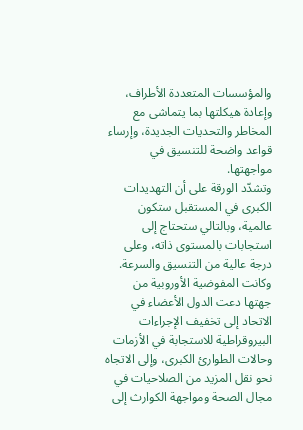والمؤسسات المتعددة الأطراف، وإعادة هيكلتها بما يتماشى مع المخاطر والتحديات الجديدة، وإرساء قواعد واضحة للتنسيق في مواجهتها.
وتشدّد الورقة على أن التهديدات الكبرى في المستقبل ستكون عالمية، وبالتالي ستحتاج إلى استجابات بالمستوى ذاته، وعلى درجة عالية من التنسيق والسرعة. وكانت المفوضية الأوروبية من جهتها دعت الدول الأعضاء في الاتحاد إلى تخفيف الإجراءات البيروقراطية للاستجابة في الأزمات وحالات الطوارئ الكبرى، وإلى الاتجاه نحو نقل المزيد من الصلاحيات في مجال الصحة ومواجهة الكوارث إلى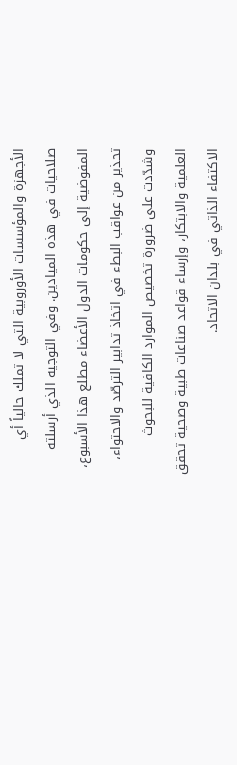الأجهزة والمؤسسات الأوروبية التي لا تملك حالياً أي صلاحيات في هذه الميادين. وفي التوجيه الذي أرسلته المفوضية إلى حكومات الدول الأعضاء مطلع هذا الأسبوع، تحذير من عواقب البطء في اتخاذ تدابير الترصّد والاحتواء، وشدّدت على ضرورة تخصيص الموارد الكافية للبحوث العلمية والابتكار، وإرساء قواعد صناعات طبية وصحية تحقق الاكتفاء الذاتي في بلدان الاتحاد.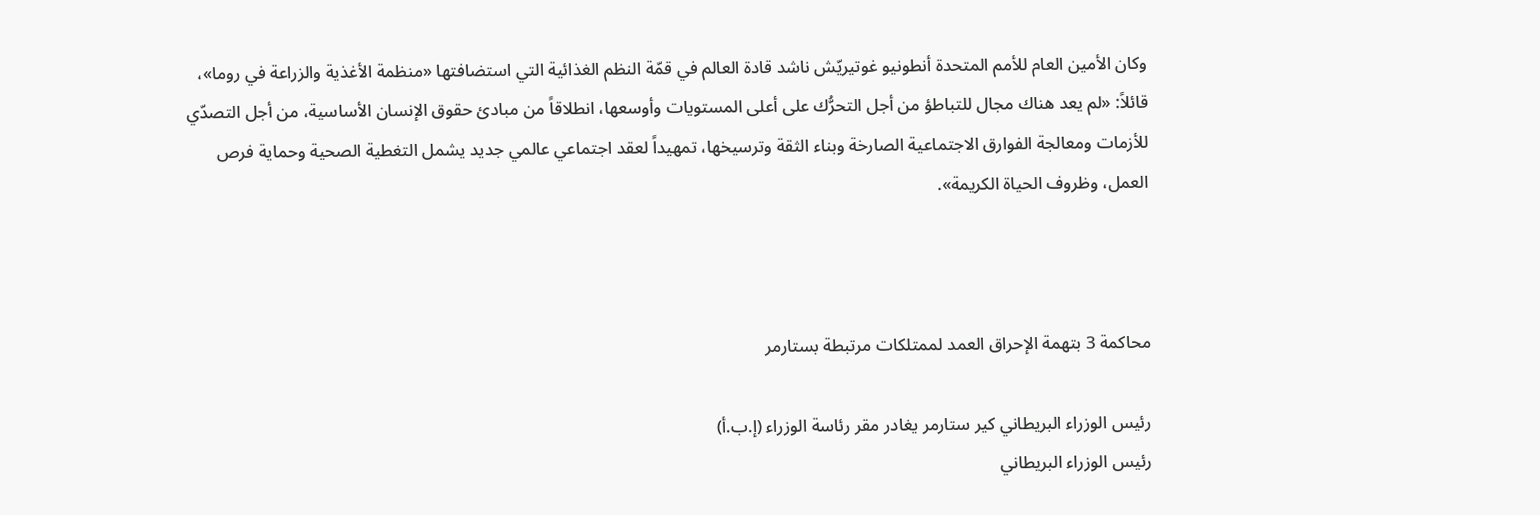وكان الأمين العام للأمم المتحدة أنطونيو غوتيريّش ناشد قادة العالم في قمّة النظم الغذائية التي استضافتها «منظمة الأغذية والزراعة في روما»، قائلاً: «لم يعد هناك مجال للتباطؤ من أجل التحرُّك على أعلى المستويات وأوسعها، انطلاقاً من مبادئ حقوق الإنسان الأساسية، من أجل التصدّي للأزمات ومعالجة الفوارق الاجتماعية الصارخة وبناء الثقة وترسيخها، تمهيداً لعقد اجتماعي عالمي جديد يشمل التغطية الصحية وحماية فرص العمل، وظروف الحياة الكريمة».



محاكمة 3 بتهمة الإحراق العمد لممتلكات مرتبطة بستارمر

رئيس الوزراء البريطاني كير ستارمر يغادر مقر رئاسة الوزراء (إ.ب.أ)
رئيس الوزراء البريطاني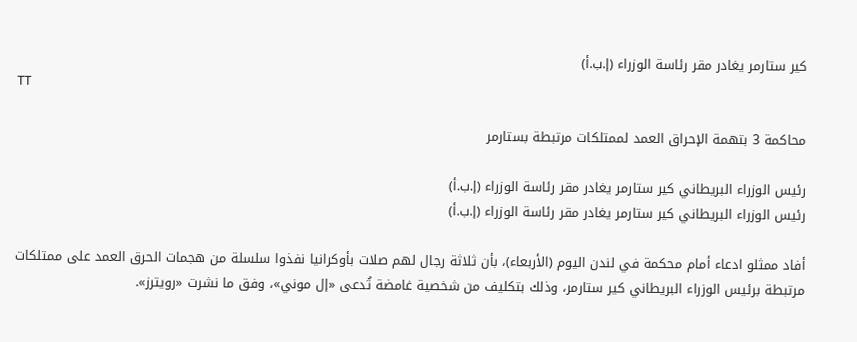كير ستارمر يغادر مقر رئاسة الوزراء (إ.ب.أ)
TT

محاكمة 3 بتهمة الإحراق العمد لممتلكات مرتبطة بستارمر

رئيس الوزراء البريطاني كير ستارمر يغادر مقر رئاسة الوزراء (إ.ب.أ)
رئيس الوزراء البريطاني كير ستارمر يغادر مقر رئاسة الوزراء (إ.ب.أ)

أفاد ‌ممثلو ادعاء أمام محكمة في لندن اليوم (الأربعاء)، بأن ثلاثة رجال لهم صلات بأوكرانيا نفذوا سلسلة من هجمات الحرق العمد على ممتلكات مرتبطة برئيس الوزراء البريطاني كير ستارمر، وذلك بتكليف من شخصية غامضة تُدعى «إل موني»، وفق ما نشرت «رويترز».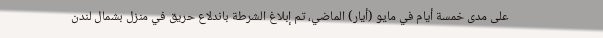على مدى خمسة أيام في مايو (أيار) الماضي، تم إبلاغ الشرطة باندلاع حريق في منزل بشمال لندن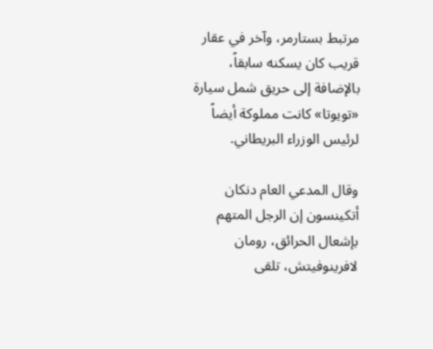مرتبط بستارمر، وآخر في عقار قريب كان يسكنه ‌سابقاً، بالإضافة ‌إلى حريق شمل سيارة «تويوتا» كانت مملوكة أيضاً لرئيس الوزراء البريطاني.

وقال المدعي العام دنكان أتكينسون إن الرجل المتهم بإشعال الحرائق، رومان لافرينوفيتش، تلقى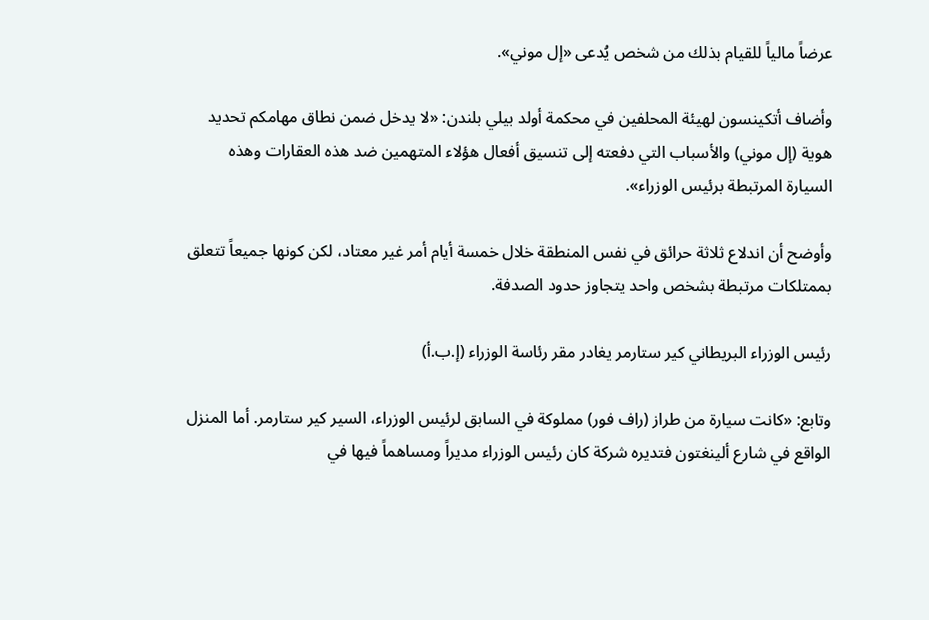عرضاً مالياً للقيام بذلك من شخص يُدعى «إل موني».

وأضاف أتكينسون لهيئة المحلفين في محكمة أولد بيلي بلندن: «لا يدخل ضمن نطاق مهامكم تحديد هوية (إل موني) والأسباب التي دفعته إلى تنسيق أفعال هؤلاء المتهمين ‌ضد هذه العقارات ‌وهذه السيارة المرتبطة برئيس الوزراء».

وأوضح أن اندلاع ثلاثة حرائق ‌في نفس المنطقة خلال خمسة أيام أمر ‌غير معتاد، لكن كونها جميعاً تتعلق بممتلكات مرتبطة بشخص واحد يتجاوز حدود الصدفة.

رئيس الوزراء البريطاني كير ستارمر يغادر مقر رئاسة الوزراء (إ.ب.أ)

وتابع: «كانت سيارة من طراز (راف فور) مملوكة في السابق لرئيس الوزراء، ‌السير كير ستارمر. أما المنزل الواقع في شارع ألينغتون فتديره شركة كان رئيس الوزراء مديراً ومساهماً فيها في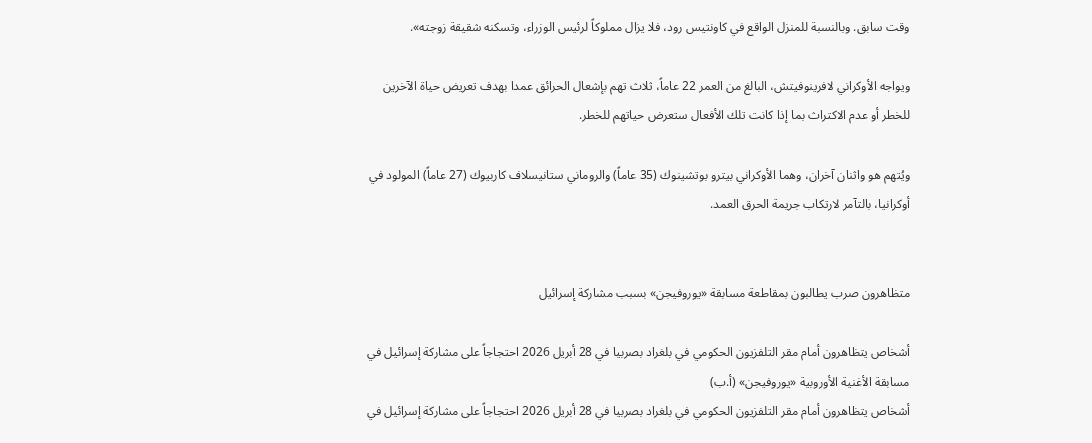وقت سابق. وبالنسبة للمنزل الواقع في كاونتيس رود، فلا يزال مملوكاً لرئيس الوزراء، وتسكنه شقيقة زوجته».

ويواجه الأوكراني لافرينوفيتش، البالغ من العمر 22 عاماً، ثلاث تهم بإشعال الحرائق عمدا بهدف تعريض حياة الآخرين للخطر أو عدم الاكتراث بما إذا كانت تلك الأفعال ستعرض حياتهم للخطر.

ويُتهم هو واثنان آخران، وهما الأوكراني بيترو بوتشينوك (35 عاماً) والروماني ستانيسلاف كاربيوك (27 عاماً) المولود في أوكرانيا، بالتآمر لارتكاب جريمة الحرق العمد.


متظاهرون صرب يطالبون بمقاطعة مسابقة «يوروفيجن» بسبب مشاركة إسرائيل

أشخاص يتظاهرون أمام مقر التلفزيون الحكومي في بلغراد بصربيا في 28 أبريل 2026 احتجاجاً على مشاركة إسرائيل في مسابقة الأغنية الأوروبية «يوروفيجن» (أ.ب)
أشخاص يتظاهرون أمام مقر التلفزيون الحكومي في بلغراد بصربيا في 28 أبريل 2026 احتجاجاً على مشاركة إسرائيل في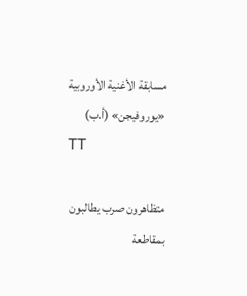مسابقة الأغنية الأوروبية «يوروفيجن» (أ.ب)
TT

متظاهرون صرب يطالبون بمقاطعة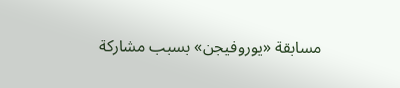مسابقة «يوروفيجن» بسبب مشاركة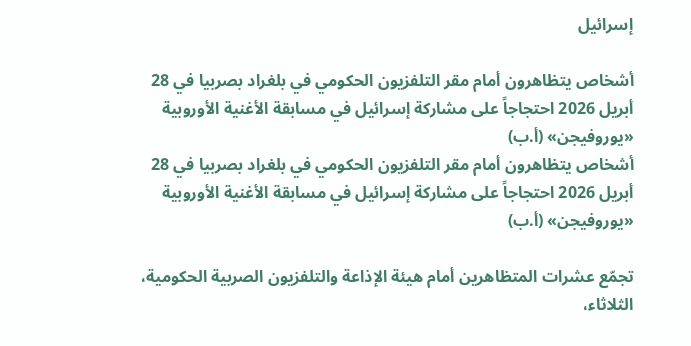إسرائيل

أشخاص يتظاهرون أمام مقر التلفزيون الحكومي في بلغراد بصربيا في 28 أبريل 2026 احتجاجاً على مشاركة إسرائيل في مسابقة الأغنية الأوروبية «يوروفيجن» (أ.ب)
أشخاص يتظاهرون أمام مقر التلفزيون الحكومي في بلغراد بصربيا في 28 أبريل 2026 احتجاجاً على مشاركة إسرائيل في مسابقة الأغنية الأوروبية «يوروفيجن» (أ.ب)

تجمّع عشرات المتظاهرين أمام هيئة الإذاعة والتلفزيون الصربية الحكومية، الثلاثاء،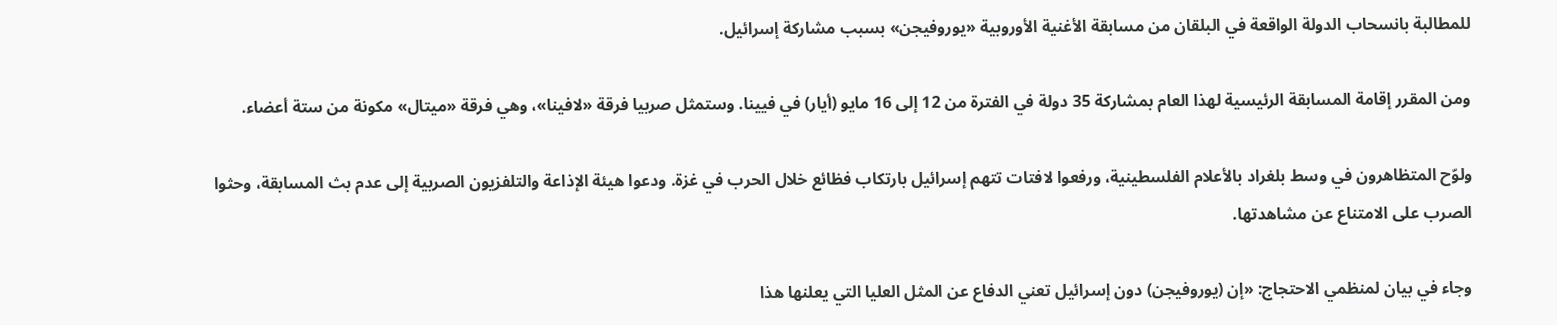للمطالبة بانسحاب الدولة الواقعة في البلقان من مسابقة الأغنية الأوروبية «يوروفيجن» بسبب مشاركة إسرائيل.

ومن المقرر إقامة المسابقة الرئيسية لهذا العام بمشاركة 35 دولة في الفترة من 12 إلى 16 مايو (أيار) في فيينا. وستمثل صربيا فرقة «لافينا»، وهي فرقة «ميتال» مكونة من ستة أعضاء.

ولوّح المتظاهرون في وسط بلغراد بالأعلام الفلسطينية، ورفعوا لافتات تتهم إسرائيل بارتكاب فظائع خلال الحرب في غزة. ودعوا هيئة الإذاعة والتلفزيون الصربية إلى عدم بث المسابقة، وحثوا الصرب على الامتناع عن مشاهدتها.

وجاء في بيان لمنظمي الاحتجاج: «إن (يوروفيجن) دون إسرائيل تعني الدفاع عن المثل العليا التي يعلنها هذا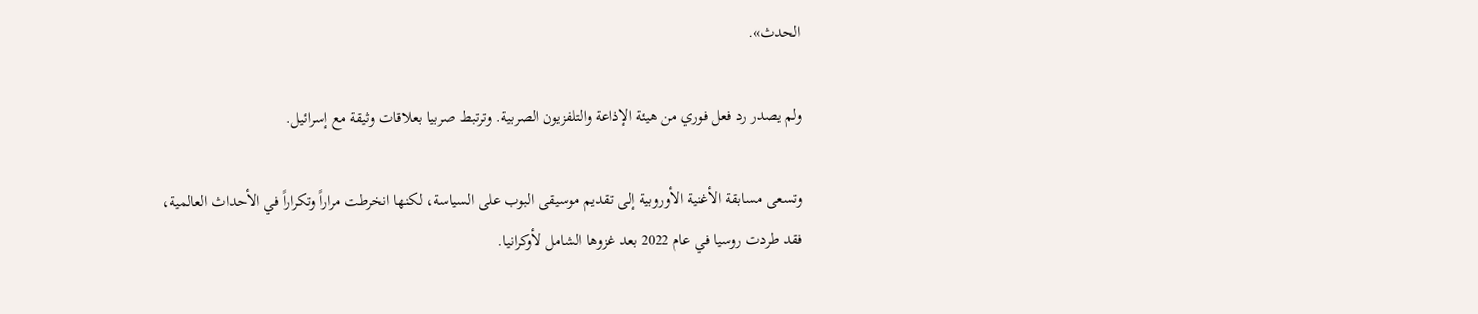الحدث».

ولم يصدر رد فعل فوري من هيئة الإذاعة والتلفزيون الصربية. وترتبط صربيا بعلاقات وثيقة مع إسرائيل.

وتسعى مسابقة الأغنية الأوروبية إلى تقديم موسيقى البوب على السياسة، لكنها انخرطت مراراً وتكراراً في الأحداث العالمية، فقد طردت روسيا في عام 2022 بعد غزوها الشامل لأوكرانيا.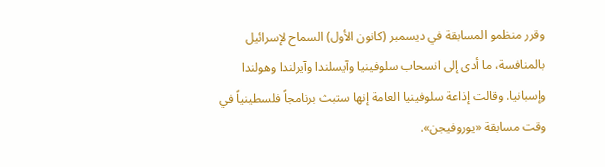وقرر منظمو المسابقة في ديسمبر (كانون الأول) السماح لإسرائيل بالمنافسة، ما أدى إلى انسحاب سلوفينيا وآيسلندا وآيرلندا وهولندا وإسبانيا. وقالت إذاعة سلوفينيا العامة إنها ستبث برنامجاً فلسطينياً في وقت مسابقة «يوروفيجن».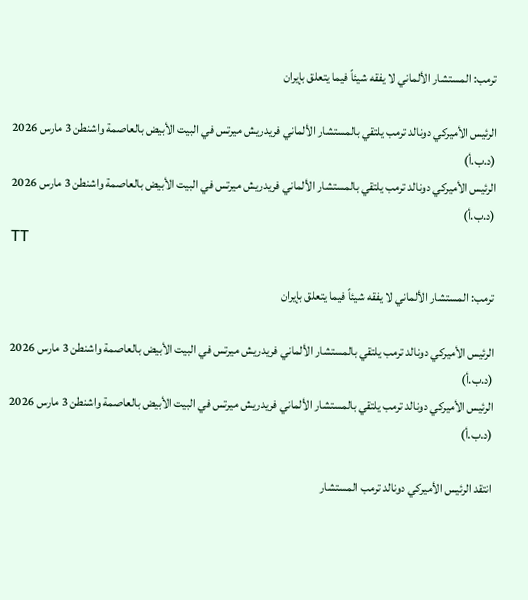ترمب: المستشار الألماني لا يفقه شيئاً فيما يتعلق بإيران

الرئيس الأميركي دونالد ترمب يلتقي بالمستشار الألماني فريدريش ميرتس في البيت الأبيض بالعاصمة واشنطن 3 مارس 2026 (د.ب.أ)
الرئيس الأميركي دونالد ترمب يلتقي بالمستشار الألماني فريدريش ميرتس في البيت الأبيض بالعاصمة واشنطن 3 مارس 2026 (د.ب.أ)
TT

ترمب: المستشار الألماني لا يفقه شيئاً فيما يتعلق بإيران

الرئيس الأميركي دونالد ترمب يلتقي بالمستشار الألماني فريدريش ميرتس في البيت الأبيض بالعاصمة واشنطن 3 مارس 2026 (د.ب.أ)
الرئيس الأميركي دونالد ترمب يلتقي بالمستشار الألماني فريدريش ميرتس في البيت الأبيض بالعاصمة واشنطن 3 مارس 2026 (د.ب.أ)

انتقد الرئيس الأميركي دونالد ترمب المستشار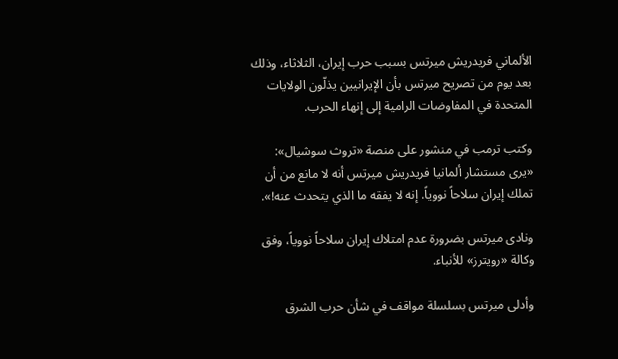الألماني فريدريش ميرتس بسبب حرب إيران، الثلاثاء، وذلك بعد يوم من تصريح ميرتس بأن الإيرانيين يذلّون الولايات المتحدة في المفاوضات الرامية إلى إنهاء الحرب.

وكتب ترمب في منشور على منصة «تروث سوشيال»: «يرى مستشار ألمانيا فريدريش ميرتس أنه لا مانع من أن تملك إيران سلاحاً نووياً. إنه لا يفقه ما الذي يتحدث عنه!».

ونادى ميرتس بضرورة عدم امتلاك إيران سلاحاً نووياً، وفق وكالة «رويترز» للأنباء.

وأدلى ميرتس بسلسلة مواقف في شأن حرب الشرق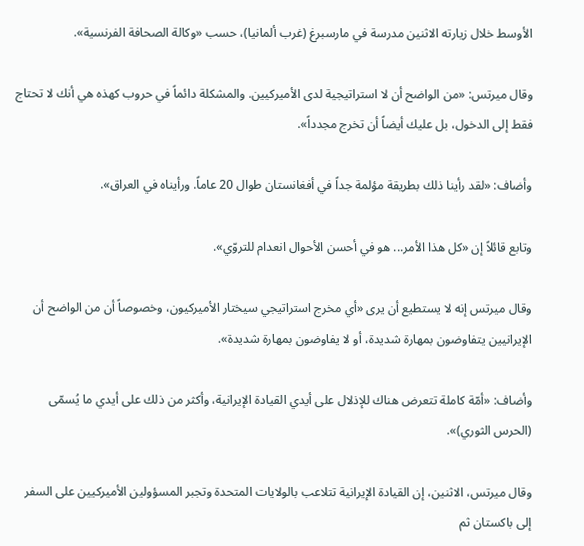الأوسط خلال زيارته الاثنين مدرسة في مارسبرغ (غرب ألمانيا)، حسب «وكالة الصحافة الفرنسية».

وقال ميرتس: «من الواضح أن لا استراتيجية لدى الأميركيين. والمشكلة دائماً في حروب كهذه هي أنك لا تحتاج فقط إلى الدخول، بل عليك أيضاً أن تخرج مجدداً».

وأضاف: «لقد رأينا ذلك بطريقة مؤلمة جداً في أفغانستان طوال 20 عاماً. ورأيناه في العراق».

وتابع قائلاً إن «كل هذا الأمر... هو في أحسن الأحوال انعدام للتروّي».

وقال ميرتس إنه لا يستطيع أن يرى «أي مخرج استراتيجي سيختار الأميركيون، وخصوصاً أن من الواضح أن الإيرانيين يتفاوضون بمهارة شديدة، أو لا يفاوضون بمهارة شديدة».

وأضاف: «أمّة كاملة تتعرض هناك للإذلال على أيدي القيادة الإيرانية، وأكثر من ذلك على أيدي ما يُسمّى (الحرس الثوري)».

وقال ميرتس، الاثنين، إن القيادة الإيرانية تتلاعب بالولايات المتحدة وتجبر المسؤولين الأميركيين على السفر إلى باكستان ثم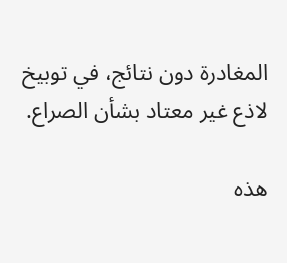المغادرة دون نتائج، في توبيخ لاذع غير معتاد بشأن الصراع.

هذه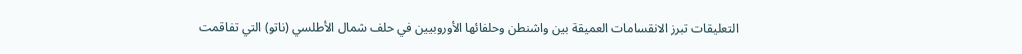التعليقات تبرز الانقسامات العميقة بين واشنطن وحلفائها الأوروبيين في حلف شمال الأطلسي (ناتو) التي تفاقمت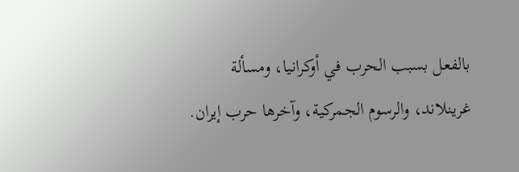بالفعل بسبب الحرب في أوكرانيا، ومسألة غرينلاند، والرسوم الجمركية، وآخرها حرب إيران.